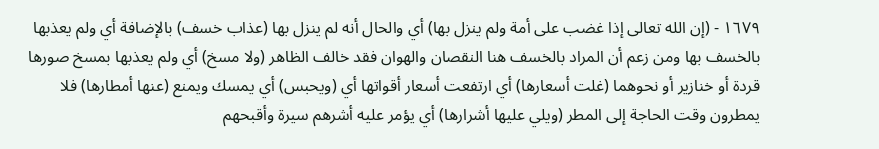١٦٧٩ - (إن الله تعالى إذا غضب على أمة ولم ينزل بها) أي والحال أنه لم ينزل بها (عذاب خسف) بالإضافة أي ولم يعذبها بالخسف بها ومن زعم أن المراد بالخسف هنا النقصان والهوان فقد خالف الظاهر (ولا مسخ) أي ولم يعذبها بمسخ صورها قردة أو خنازير أو نحوهما (غلت أسعارها) أي ارتفعت أسعار أقواتها أي (ويحبس) أي يمسك ويمنع (عنها أمطارها) فلا يمطرون وقت الحاجة إلى المطر (ويلي عليها أشرارها) أي يؤمر عليه أشرهم سيرة وأقبحهم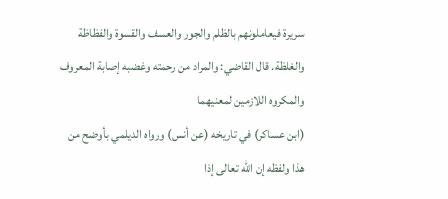سريرة فيعاملونهم بالظلم والجور والعسف والقسوة والفظاظة والغلظة. قال القاضي: والمراد من رحمته وغضبه إصابة المعروف والمكروه اللازمين لمعنيهما
(ابن عساكر) في تاريخه (عن أنس) ورواه الديلمي بأوضح من هذا ولفظه إن الله تعالى إذا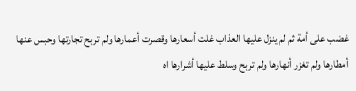غضب على أمة ثم لم ينزل عليها العذاب غلت أسعارها وقصرت أعمارها ولم تربح تجارتها وحبس عنها أمطارها ولم تغزر أنهارها ولم تربح وسلط عليها أشرارها اه